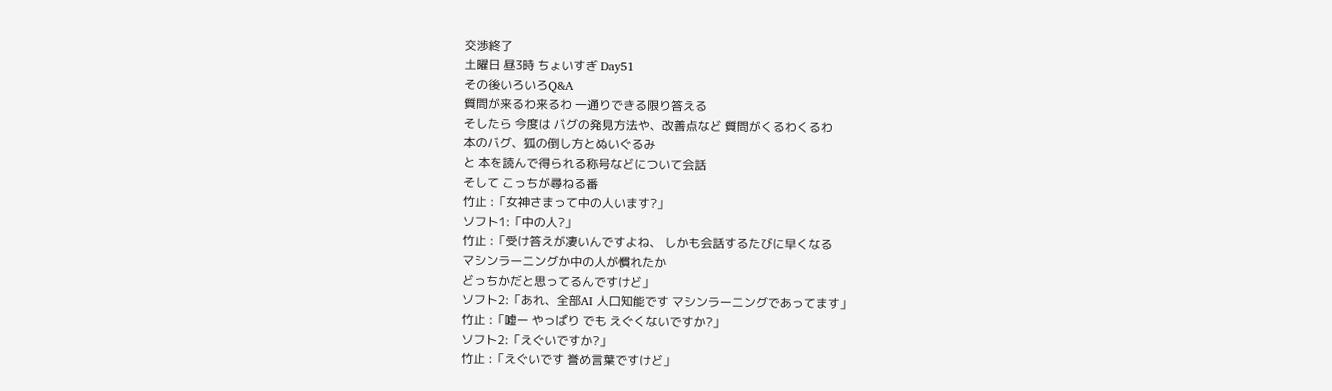交渉終了
土曜日 昼3時 ちょいすぎ Day51
その後いろいろQ&A
質問が来るわ来るわ 一通りできる限り答える
そしたら 今度は バグの発見方法や、改善点など 質問がくるわくるわ
本のバグ、狐の倒し方とぬいぐるみ
と 本を読んで得られる称号などについて会話
そして こっちが尋ねる番
竹止 :「女神さまって中の人います?」
ソフト1:「中の人?」
竹止 :「受け答えが凄いんですよね、 しかも会話するたびに早くなる
マシンラーニングか中の人が慣れたか
どっちかだと思ってるんですけど」
ソフト2:「あれ、全部AI 人口知能です マシンラーニングであってます」
竹止 :「嘘ー やっぱり でも えぐくないですか?」
ソフト2:「えぐいですか?」
竹止 :「えぐいです 誉め言葉ですけど」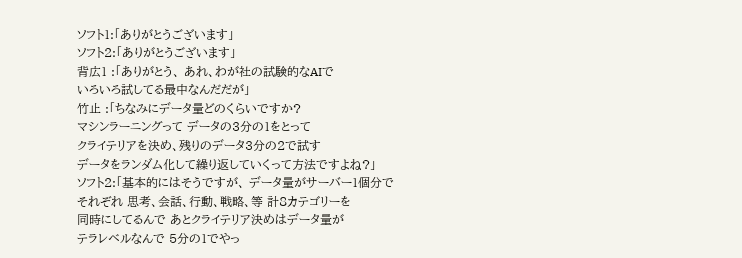ソフト1:「ありがとうございます」
ソフト2:「ありがとうございます」
背広1 :「ありがとう、 あれ、わが社の試験的なAIで
いろいろ試してる最中なんだだが」
竹止 :「ちなみにデータ量どのくらいですか?
マシンラーニングって データの3分の1をとって
クライテリアを決め、残りのデータ3分の2で試す
データをランダム化して繰り返していくって方法ですよね?」
ソフト2:「基本的にはそうですが、 データ量がサーバー1個分で
それぞれ 思考、会話、行動、戦略、等 計8カテゴリーを
同時にしてるんで あとクライテリア決めはデータ量が
テラレベルなんで 5分の1でやっ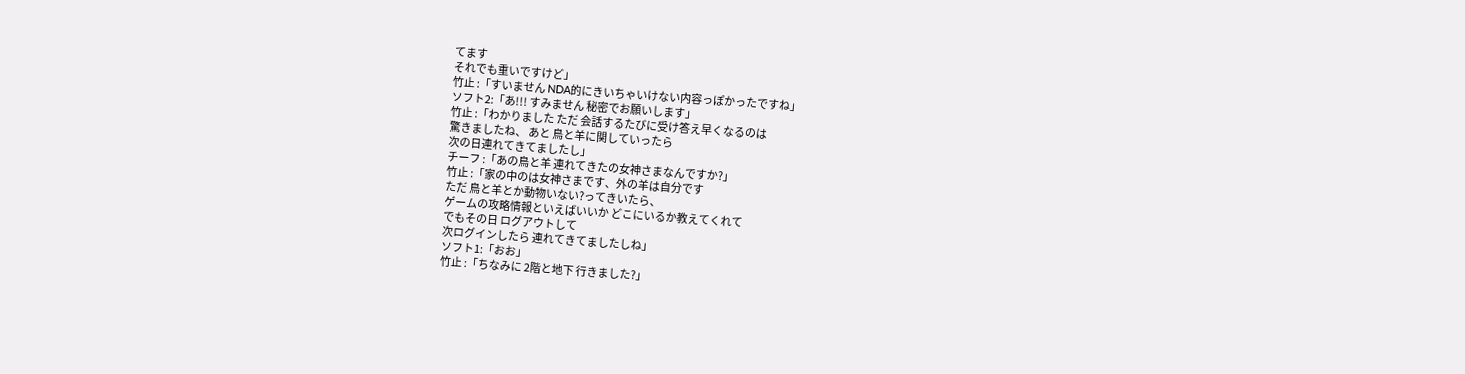てます
それでも重いですけど」
竹止 :「すいません NDA的にきいちゃいけない内容っぽかったですね」
ソフト2:「あ!!! すみません 秘密でお願いします」
竹止 :「わかりました ただ 会話するたびに受け答え早くなるのは
驚きましたね、 あと 鳥と羊に関していったら
次の日連れてきてましたし」
チーフ :「あの鳥と羊 連れてきたの女神さまなんですか?」
竹止 :「家の中のは女神さまです、外の羊は自分です
ただ 鳥と羊とか動物いない?ってきいたら、
ゲームの攻略情報といえばいいか どこにいるか教えてくれて
でもその日 ログアウトして
次ログインしたら 連れてきてましたしね」
ソフト1:「おお」
竹止 :「ちなみに 2階と地下 行きました?」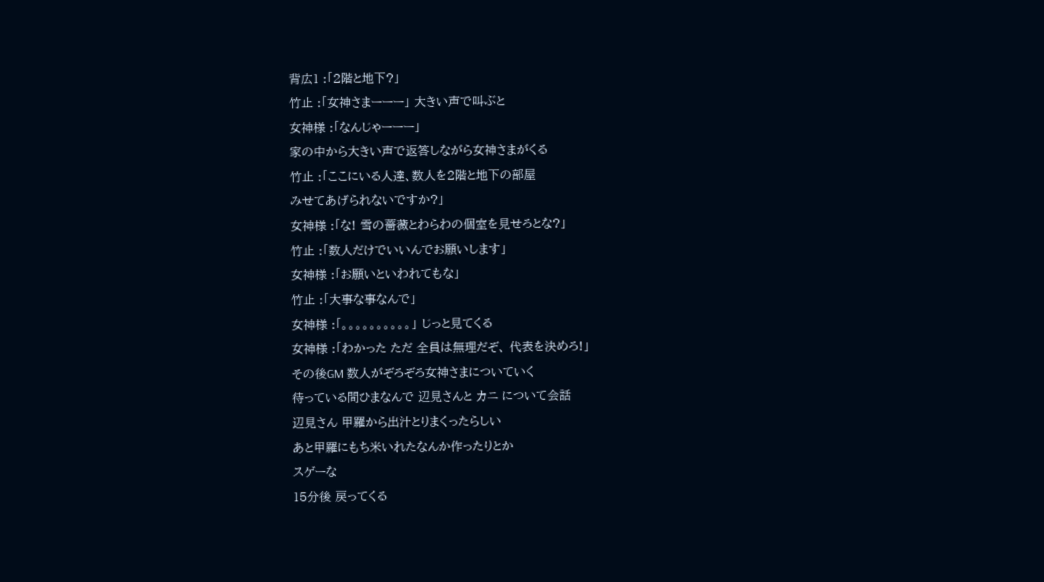背広1 :「2階と地下?」
竹止 :「女神さまーーー」 大きい声で叫ぶと
女神様 :「なんじゃーーー」
家の中から大きい声で返答しながら女神さまがくる
竹止 :「ここにいる人達、数人を2階と地下の部屋
みせてあげられないですか?」
女神様 :「な! 雪の薔薇とわらわの個室を見せろとな?」
竹止 :「数人だけでいいんでお願いします」
女神様 :「お願いといわれてもな」
竹止 :「大事な事なんで」
女神様 :「。。。。。。。。。。」 じっと見てくる
女神様 :「わかった ただ 全員は無理だぞ、 代表を決めろ!」
その後GM 数人がぞろぞろ女神さまについていく
待っている間ひまなんで 辺見さんと カニ について会話
辺見さん 甲羅から出汁とりまくったらしい
あと甲羅にもち米いれたなんか作ったりとか
スゲーな
15分後 戻ってくる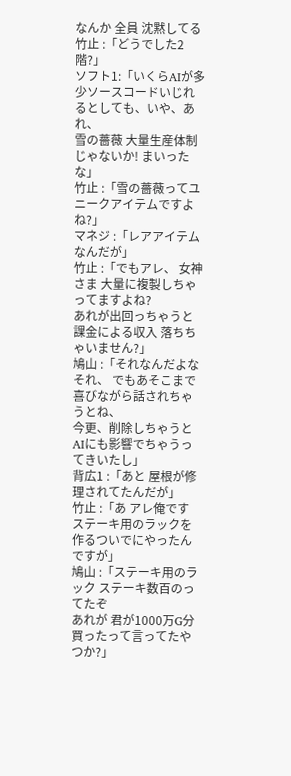なんか 全員 沈黙してる
竹止 :「どうでした2階?」
ソフト1:「いくらAIが多少ソースコードいじれるとしても、いや、あれ、
雪の薔薇 大量生産体制じゃないか! まいったな」
竹止 :「雪の薔薇ってユニークアイテムですよね?」
マネジ :「レアアイテムなんだが」
竹止 :「でもアレ、 女神さま 大量に複製しちゃってますよね?
あれが出回っちゃうと 課金による収入 落ちちゃいません?」
鳩山 :「それなんだよな それ、 でもあそこまで
喜びながら話されちゃうとね、
今更、削除しちゃうと AIにも影響でちゃうってきいたし」
背広1 :「あと 屋根が修理されてたんだが」
竹止 :「あ アレ俺です ステーキ用のラックを
作るついでにやったんですが」
鳩山 :「ステーキ用のラック ステーキ数百のってたぞ
あれが 君が1000万G分買ったって言ってたやつか?」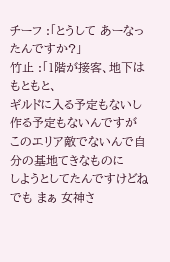チーフ :「とうして あーなったんですか?」
竹止 :「1階が接客、地下はもともと、
ギルドに入る予定もないし作る予定もないんですが
このエリア敵でないんで自分の基地てきなものに
しようとしてたんですけどね
でも まぁ 女神さ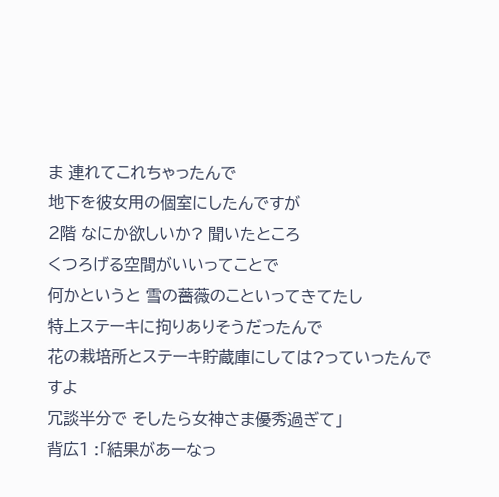ま 連れてこれちゃったんで
地下を彼女用の個室にしたんですが
2階 なにか欲しいか? 聞いたところ
くつろげる空間がいいってことで
何かというと 雪の薔薇のこといってきてたし
特上ステーキに拘りありそうだったんで
花の栽培所とステーキ貯蔵庫にしては?っていったんですよ
冗談半分で そしたら女神さま優秀過ぎて」
背広1 :「結果があーなっ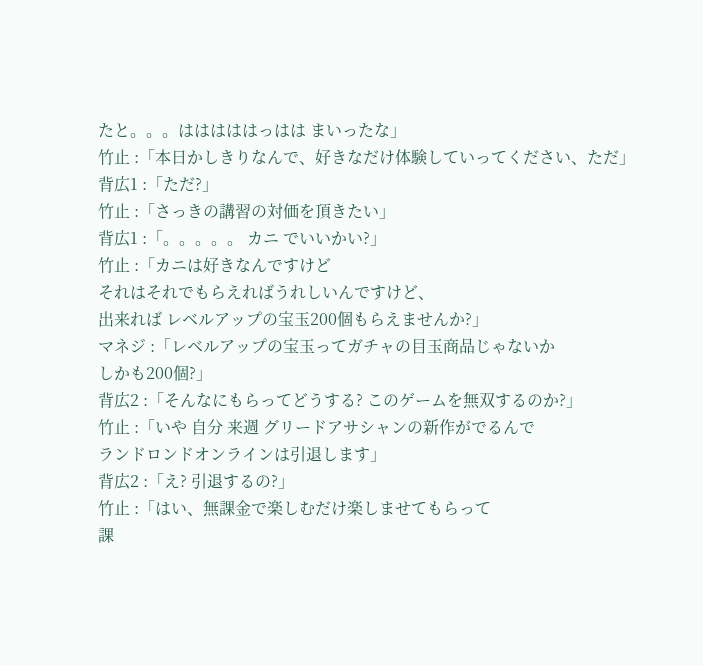たと。。。はははははっはは まいったな」
竹止 :「本日かしきりなんで、好きなだけ体験していってください、ただ」
背広1 :「ただ?」
竹止 :「さっきの講習の対価を頂きたい」
背広1 :「。。。。。 カニ でいいかい?」
竹止 :「カニは好きなんですけど
それはそれでもらえればうれしいんですけど、
出来れば レベルアップの宝玉200個もらえませんか?」
マネジ :「レベルアップの宝玉ってガチャの目玉商品じゃないか
しかも200個?」
背広2 :「そんなにもらってどうする? このゲームを無双するのか?」
竹止 :「いや 自分 来週 グリードアサシャンの新作がでるんで
ランドロンドオンラインは引退します」
背広2 :「え? 引退するの?」
竹止 :「はい、無課金で楽しむだけ楽しませてもらって
課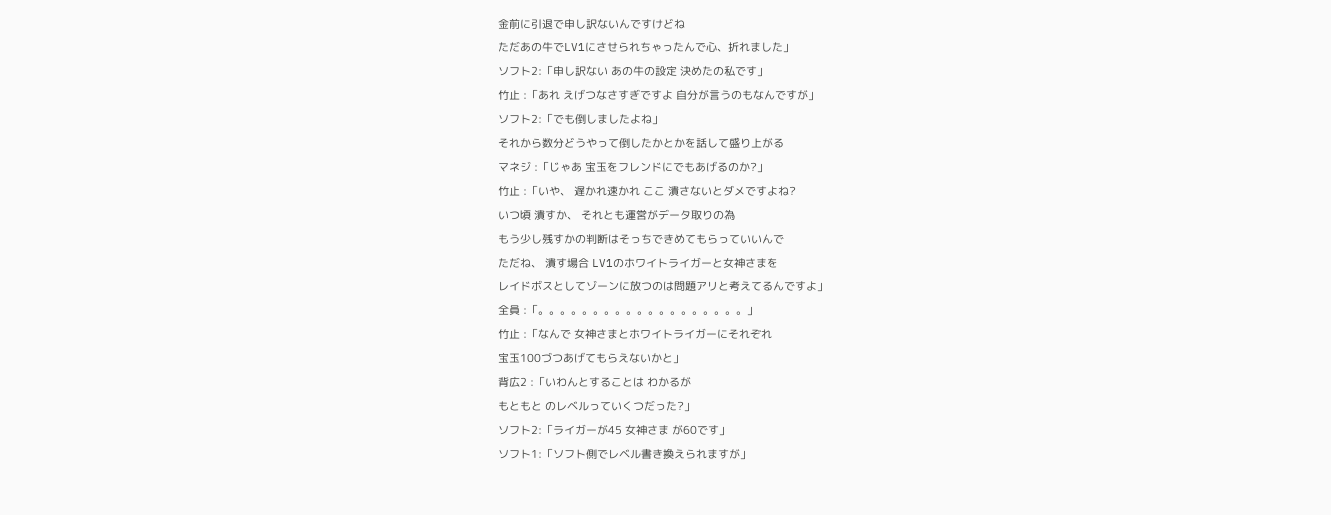金前に引退で申し訳ないんですけどね
ただあの牛でLV1にさせられちゃったんで心、折れました」
ソフト2:「申し訳ない あの牛の設定 決めたの私です」
竹止 :「あれ えげつなさすぎですよ 自分が言うのもなんですが」
ソフト2:「でも倒しましたよね」
それから数分どうやって倒したかとかを話して盛り上がる
マネジ :「じゃあ 宝玉をフレンドにでもあげるのか?」
竹止 :「いや、 遅かれ速かれ ここ 潰さないとダメですよね?
いつ頃 潰すか、 それとも運営がデータ取りの為
もう少し残すかの判断はそっちできめてもらっていいんで
ただね、 潰す場合 LV1のホワイトライガーと女神さまを
レイドボスとしてゾーンに放つのは問題アリと考えてるんですよ」
全員 :「。。。。。。。。。。。。。。。。。。。」
竹止 :「なんで 女神さまとホワイトライガーにそれぞれ
宝玉100づつあげてもらえないかと」
背広2 :「いわんとすることは わかるが
もともと のレベルっていくつだった?」
ソフト2:「ライガーが45 女神さま が60です」
ソフト1:「ソフト側でレベル書き換えられますが」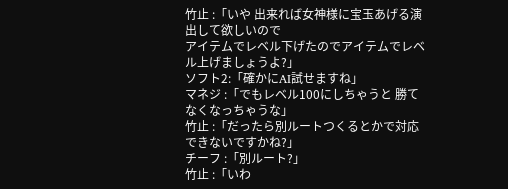竹止 :「いや 出来れば女神様に宝玉あげる演出して欲しいので
アイテムでレベル下げたのでアイテムでレベル上げましょうよ?」
ソフト2:「確かにAI試せますね」
マネジ :「でもレベル100にしちゃうと 勝てなくなっちゃうな」
竹止 :「だったら別ルートつくるとかで対応できないですかね?」
チーフ :「別ルート?」
竹止 :「いわ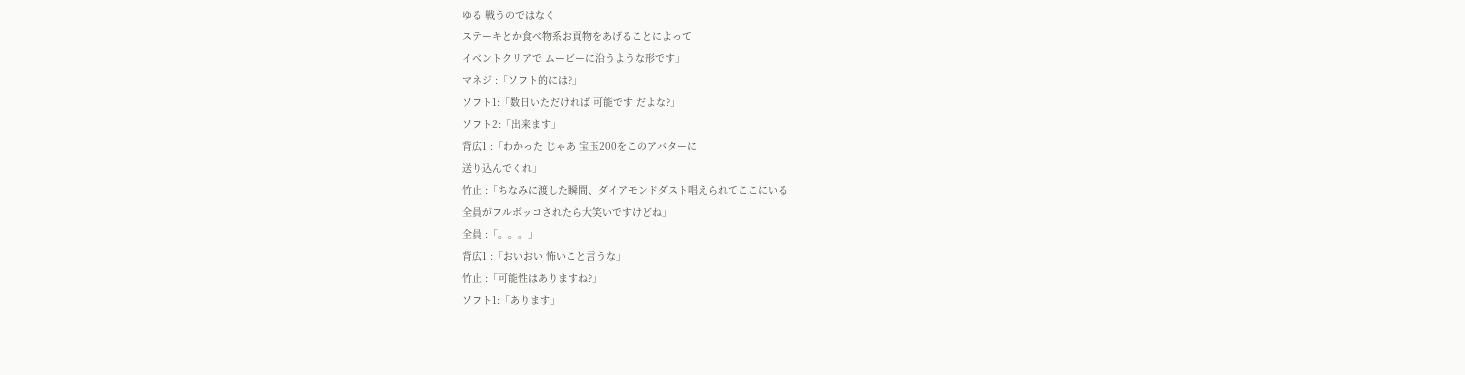ゆる 戦うのではなく
ステーキとか食べ物系お貢物をあげることによって
イベントクリアで ムービーに沿うような形です」
マネジ :「ソフト的には?」
ソフト1:「数日いただければ 可能です だよな?」
ソフト2:「出来ます」
背広1 :「わかった じゃあ 宝玉200をこのアバターに
送り込んでくれ」
竹止 :「ちなみに渡した瞬間、ダイアモンドダスト唱えられてここにいる
全員がフルボッコされたら大笑いですけどね」
全員 :「。。。」
背広1 :「おいおい 怖いこと言うな」
竹止 :「可能性はありますね?」
ソフト1:「あります」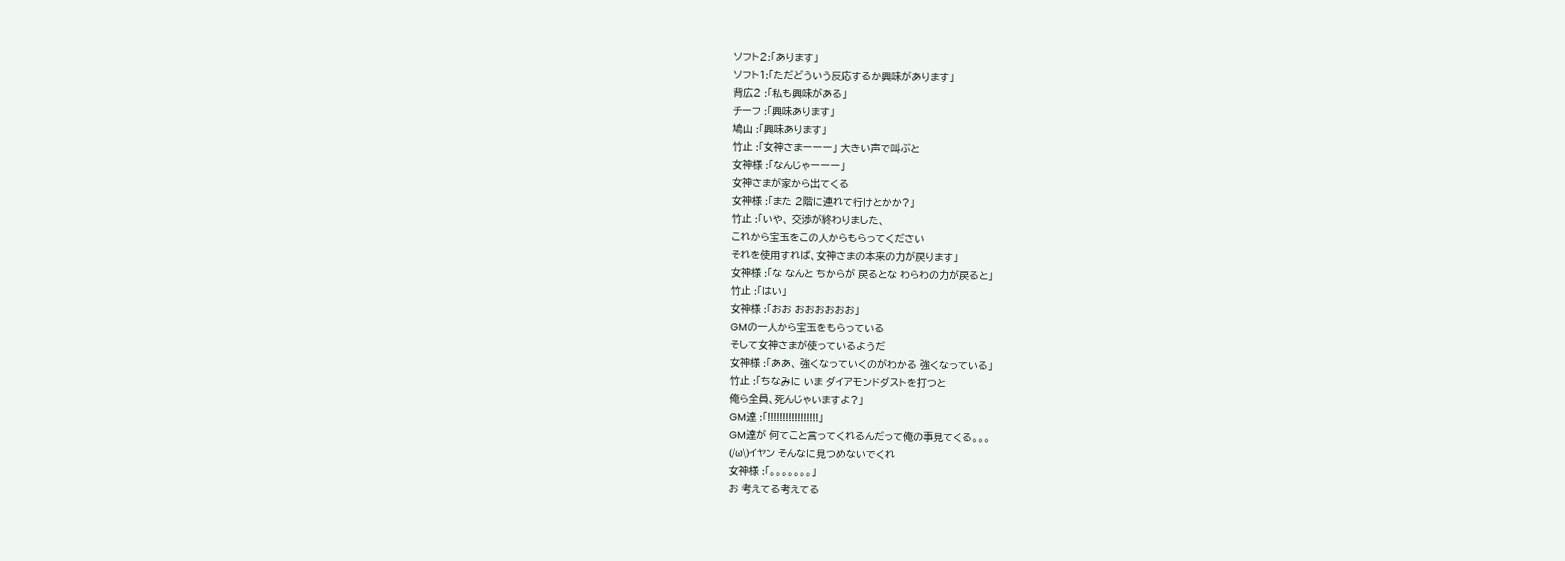ソフト2:「あります」
ソフト1:「ただどういう反応するか興味があります」
背広2 :「私も興味がある」
チーフ :「興味あります」
鳩山 :「興味あります」
竹止 :「女神さまーーー」 大きい声で叫ぶと
女神様 :「なんじゃーーー」
女神さまが家から出てくる
女神様 :「また 2階に連れて行けとかか?」
竹止 :「いや、 交渉が終わりました、
これから宝玉をこの人からもらってください
それを使用すれば、女神さまの本来の力が戻ります」
女神様 :「な なんと ちからが 戻るとな わらわの力が戻ると」
竹止 :「はい」
女神様 :「おお おおおおおお」
GMの一人から宝玉をもらっている
そして女神さまが使っているようだ
女神様 :「ああ、 強くなっていくのがわかる 強くなっている」
竹止 :「ちなみに いま ダイアモンドダストを打つと
俺ら全員、死んじゃいますよ?」
GM達 :「!!!!!!!!!!!!!!!!!」
GM達が 何てこと言ってくれるんだって俺の事見てくる。。。
(/ω\)イヤン そんなに見つめないでくれ
女神様 :「。。。。。。。」
お 考えてる考えてる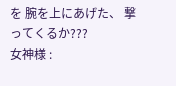を 腕を上にあげた、 撃ってくるか???
女神様 :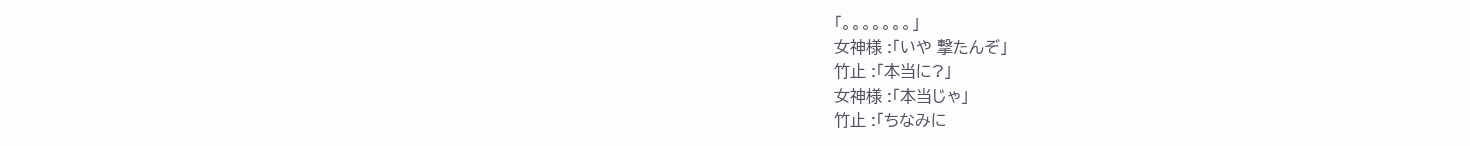「。。。。。。。」
女神様 :「いや 撃たんぞ」
竹止 :「本当に?」
女神様 :「本当じゃ」
竹止 :「ちなみに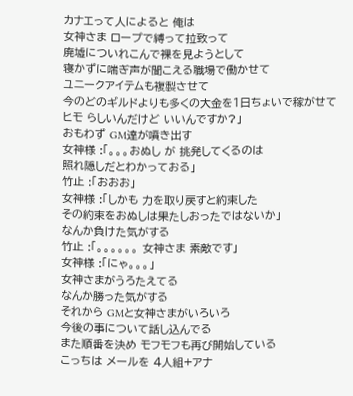カナエって人によると 俺は
女神さま ロープで縛って拉致って
廃墟についれこんで裸を見ようとして
寝かずに喘ぎ声が聞こえる職場で働かせて
ユニークアイテムも複製させて
今のどのギルドよりも多くの大金を1日ちょいで稼がせて
ヒモ らしいんだけど いいんですか?」
おもわず GM達が噴き出す
女神様 :「。。。おぬし が 挑発してくるのは
照れ隠しだとわかっておる」
竹止 :「おおお」
女神様 :「しかも 力を取り戻すと約束した
その約束をおぬしは果たしおったではないか」
なんか負けた気がする
竹止 :「。。。。。。 女神さま 素敵です」
女神様 :「にゃ。。。」
女神さまがうろたえてる
なんか勝った気がする
それから GMと女神さまがいろいろ
今後の事について話し込んでる
また順番を決め モフモフも再び開始している
こっちは メールを 4人組+アナ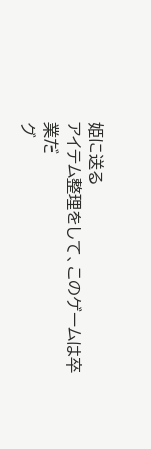姫に送る
アイテム整理をして、このゲームは卒業だ
グ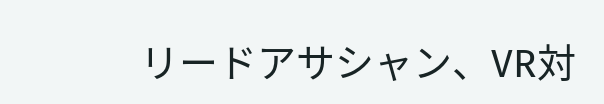リードアサシャン、VR対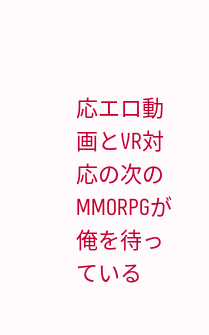応エロ動画とVR対応の次のMMORPGが俺を待っている